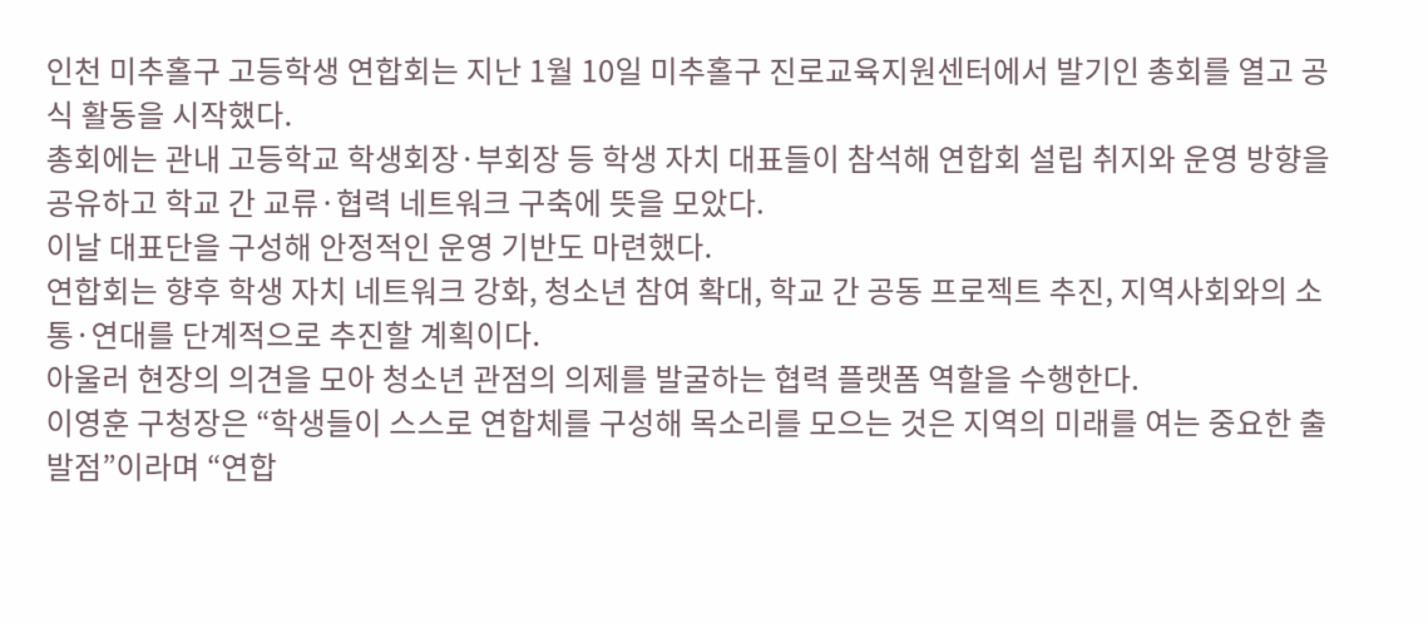인천 미추홀구 고등학생 연합회는 지난 1월 10일 미추홀구 진로교육지원센터에서 발기인 총회를 열고 공식 활동을 시작했다.
총회에는 관내 고등학교 학생회장·부회장 등 학생 자치 대표들이 참석해 연합회 설립 취지와 운영 방향을 공유하고 학교 간 교류·협력 네트워크 구축에 뜻을 모았다.
이날 대표단을 구성해 안정적인 운영 기반도 마련했다.
연합회는 향후 학생 자치 네트워크 강화, 청소년 참여 확대, 학교 간 공동 프로젝트 추진, 지역사회와의 소통·연대를 단계적으로 추진할 계획이다.
아울러 현장의 의견을 모아 청소년 관점의 의제를 발굴하는 협력 플랫폼 역할을 수행한다.
이영훈 구청장은 “학생들이 스스로 연합체를 구성해 목소리를 모으는 것은 지역의 미래를 여는 중요한 출발점”이라며 “연합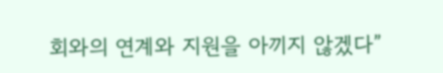회와의 연계와 지원을 아끼지 않겠다”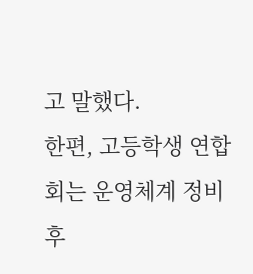고 말했다.
한편, 고등학생 연합회는 운영체계 정비 후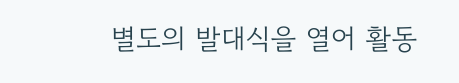별도의 발대식을 열어 활동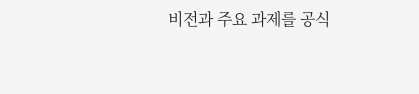비전과 주요 과제를 공식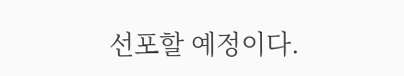선포할 예정이다.